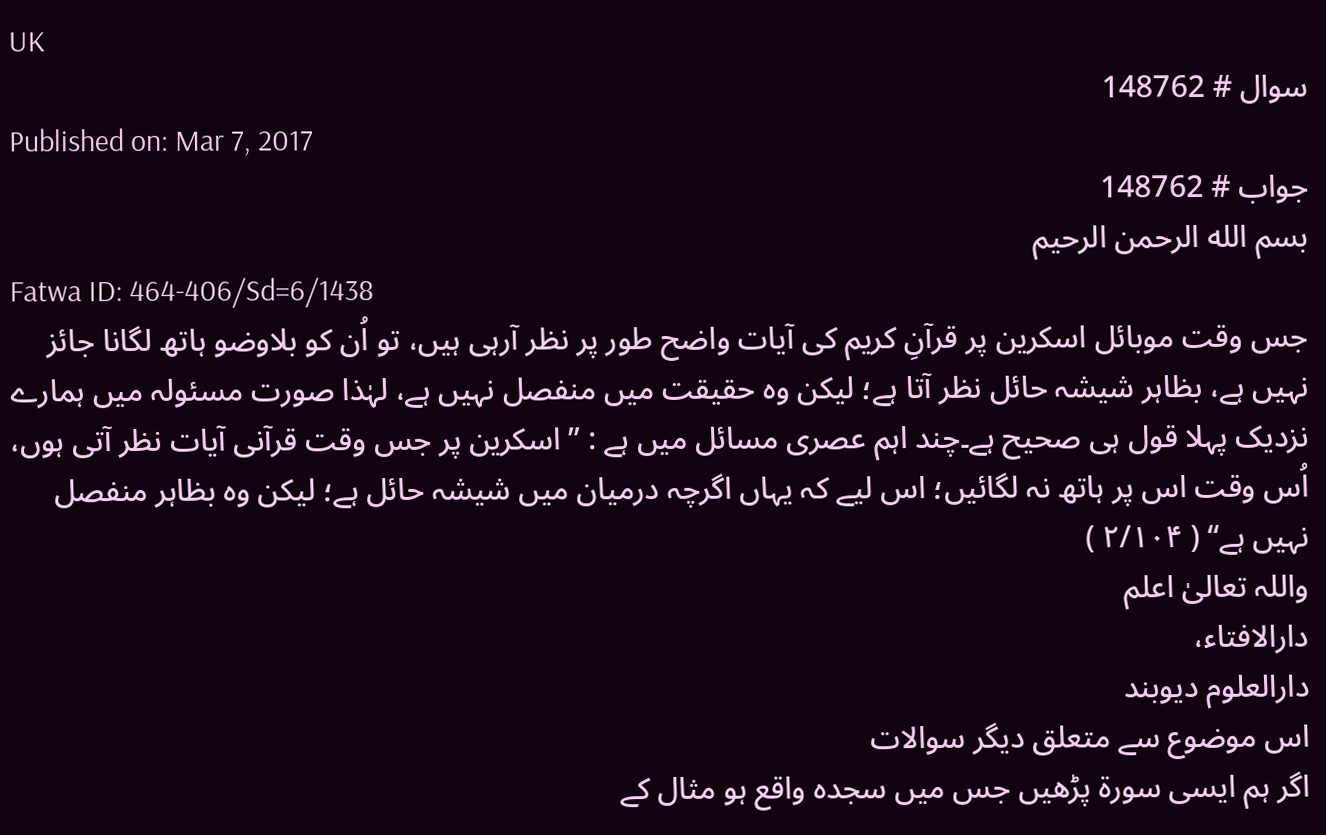UK
سوال # 148762
Published on: Mar 7, 2017
جواب # 148762
بسم الله الرحمن الرحيم
Fatwa ID: 464-406/Sd=6/1438
جس وقت موبائل اسکرین پر قرآنِ کریم کی آیات واضح طور پر نظر آرہی ہیں، تو اُن کو بلاوضو ہاتھ لگانا جائز نہیں ہے، بظاہر شیشہ حائل نظر آتا ہے؛ لیکن وہ حقیقت میں منفصل نہیں ہے، لہٰذا صورت مسئولہ میں ہمارے نزدیک پہلا قول ہی صحیح ہے۔چند اہم عصری مسائل میں ہے : ” اسکرین پر جس وقت قرآنی آیات نظر آتی ہوں، اُس وقت اس پر ہاتھ نہ لگائیں؛ اس لیے کہ یہاں اگرچہ درمیان میں شیشہ حائل ہے؛ لیکن وہ بظاہر منفصل نہیں ہے“ ( ۲/۱۰۴ )
واللہ تعالیٰ اعلم
دارالافتاء،
دارالعلوم دیوبند
اس موضوع سے متعلق دیگر سوالات
اگر ہم ایسی سورة پڑھیں جس میں سجدہ واقع ہو مثال کے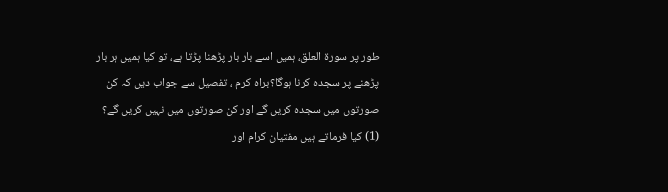طور پر سورة العلق، ہمیں اسے بار بار پڑھنا پڑتا ہے، تو کیا ہمیں ہر بار پڑھنے پر سجدہ کرنا ہوگا؟براہ کرم ، تفصیل سے جواب دیں کہ کن صورتوں میں سجدہ کریں گے اور کن صورتوں میں نہیں کریں گے؟
(1) کیا فرماتے ہیں مفتیان کرام اور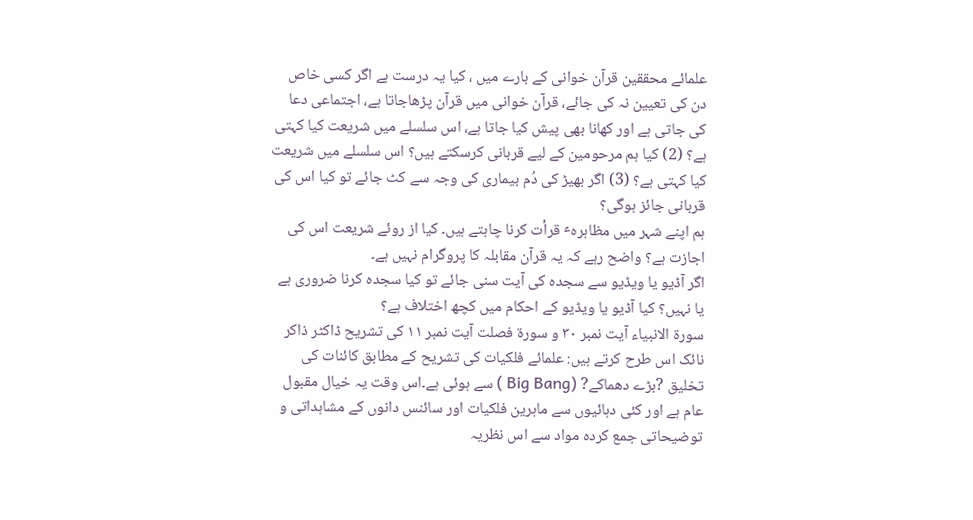علمائے محققین قرآن خوانی کے بارے میں ، کیا یہ درست ہے اگر کسی خاص دن کی تعیین نہ کی جائے، قرآن خوانی میں قرآن پڑھاجاتا ہے، اجتماعی دعا کی جاتی ہے اور کھانا بھی پیش کیا جاتا ہے، اس سلسلے میں شریعت کیا کہتی ہے؟ (2) کیا ہم مرحومین کے لیے قربانی کرسکتے ہیں؟ اس سلسلے میں شریعت کیا کہتی ہے؟ (3) اگر بھیڑ کی دُم بیماری کی وجہ سے کٹ جائے تو کیا اس کی قربانی جائز ہوگی؟
ہم اپنے شہر میں مظاہرہٴ قرأت کرنا چاہتے ہیں۔ کیا از روئے شریعت اس کی اجازت ہے؟ واضح رہے کہ یہ قرآن مقابلہ کا پروگرام نہیں ہے۔
اگر آڈیو یا ویڈیو سے سجدہ کی آیت سنی جائے تو کیا سجدہ کرنا ضروری ہے یا نہیں؟ کیا آڈیو یا ویڈیو کے احکام میں کچھ اختلاف ہے؟
سورة الانبیاء آیت نمبر ۳۰ و سورة فصلت آیت نمبر ۱۱ کی تشریح ڈاکٹر ذاکر نائک اس طرح کرتے ہیں: علمائے فلکیات کی تشریح کے مطابق کائنات کی تخلیق ?بڑے دھماکے? (Big Bang ) سے ہوئی ہے۔اس وقت یہ خیال مقبول عام ہے اور کئی دہائیوں سے ماہرین فلکیات اور سائنس دانوں کے مشاہداتی و توضیحاتی جمع کردہ مواد سے اس نظریہ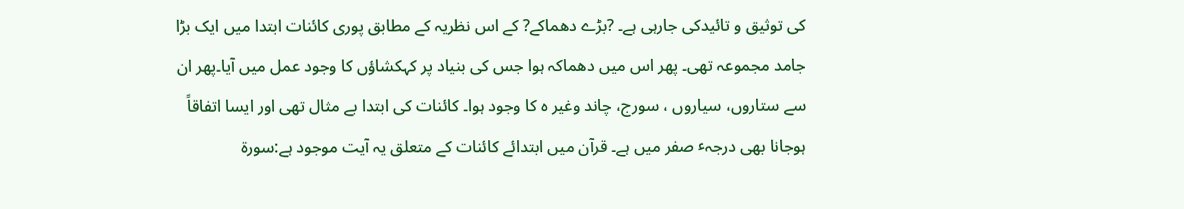کی توثیق و تائیدکی جارہی ہے۔ ?بڑے دھماکے? کے اس نظریہ کے مطابق پوری کائنات ابتدا میں ایک بڑا جامد مجموعہ تھی۔ پھر اس میں دھماکہ ہوا جس کی بنیاد پر کہکشاؤں کا وجود عمل میں آیا۔پھر ان سے ستاروں، سیاروں ، سورج، چاند وغیر ہ کا وجود ہوا۔ کائنات کی ابتدا بے مثال تھی اور ایسا اتفاقاً ہوجانا بھی درجہٴ صفر میں ہے۔ قرآن میں ابتدائے کائنات کے متعلق یہ آیت موجود ہے:سورة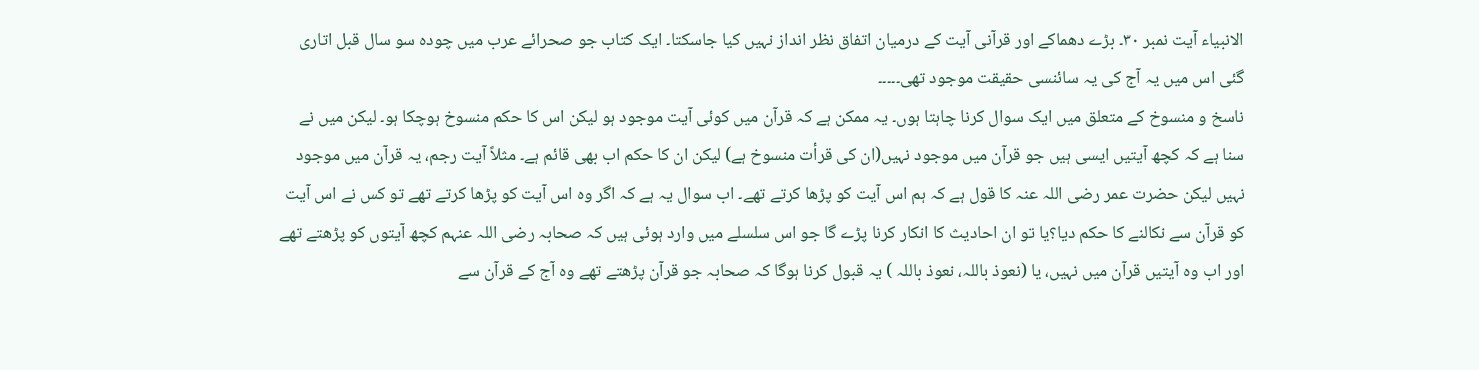الانبیاء آیت نمبر ۳۰۔ بڑے دھماکے اور قرآنی آیت کے درمیان اتفاق نظر انداز نہیں کیا جاسکتا۔ ایک کتاب جو صحرائے عرب میں چودہ سو سال قبل اتاری گئی اس میں یہ آج کی یہ سائنسی حقیقت موجود تھی۔۔۔۔۔
ناسخ و منسوخ کے متعلق میں ایک سوال کرنا چاہتا ہوں۔ یہ ممکن ہے کہ قرآن میں کوئی آیت موجود ہو لیکن اس کا حکم منسوخ ہوچکا ہو۔ لیکن میں نے سنا ہے کہ کچھ آیتیں ایسی ہیں جو قرآن میں موجود نہیں(ان کی قرأت منسوخ ہے) لیکن ان کا حکم اب بھی قائم ہے۔ مثلاً آیت رجم، یہ قرآن میں موجود نہیں لیکن حضرت عمر رضی اللہ عنہ کا قول ہے کہ ہم اس آیت کو پڑھا کرتے تھے۔ اب سوال یہ ہے کہ اگر وہ اس آیت کو پڑھا کرتے تھے تو کس نے اس آیت کو قرآن سے نکالنے کا حکم دیا؟یا تو ان احادیث کا انکار کرنا پڑے گا جو اس سلسلے میں وارد ہوئی ہیں کہ صحابہ رضی اللہ عنہم کچھ آیتوں کو پڑھتے تھے اور اب وہ آیتیں قرآن میں نہیں، یا (نعوذ باللہ، نعوذ باللہ ) یہ قبول کرنا ہوگا کہ صحابہ جو قرآن پڑھتے تھے وہ آج کے قرآن سے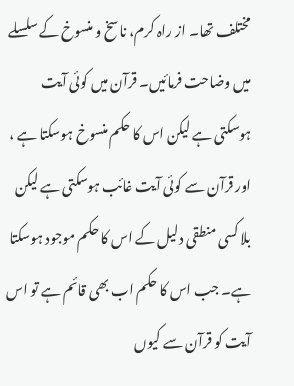مختلف تھا۔ از راہ کرم، ناسخ و منسوخ کے سلسلے میں وضاحت فرمائیں۔ قرآن میں کوئی آیت ہوسکتی ہے لیکن اس کا حکم منسوخ ہوسکتا ہے ، اور قرآن سے کوئی آیت غائب ہوسکتی ہے لیکن بلا کسی منطقی دلیل کے اس کا حکم موجود ہوسکتا ہے۔ جب اس کا حکم اب بھی قائم ہے تو اس آیت کو قرآن سے کیوں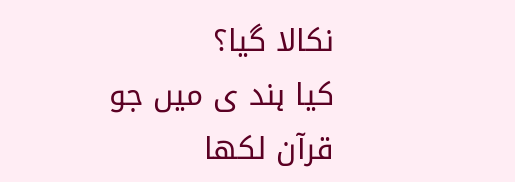نکالا گیا؟
کیا ہند ی میں جو قرآن لکھا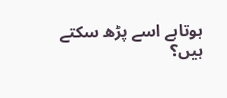ہوتاہے اسے پڑھ سکتے ہیں؟